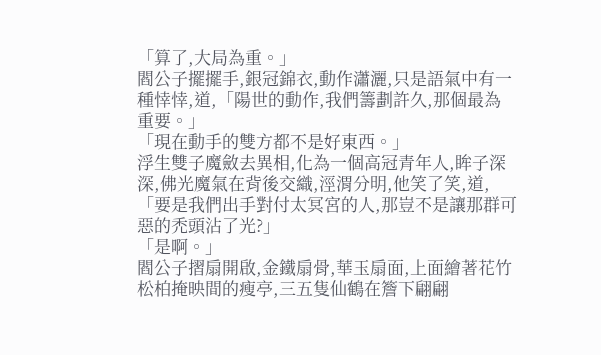「算了,大局為重。」
閻公子擺擺手,銀冠錦衣,動作瀟灑,只是語氣中有一種悻悻,道,「陽世的動作,我們籌劃許久,那個最為重要。」
「現在動手的雙方都不是好東西。」
浮生雙子魔斂去異相,化為一個高冠青年人,眸子深深,佛光魔氣在背後交織,涇渭分明,他笑了笑,道,「要是我們出手對付太冥宮的人,那豈不是讓那群可惡的禿頭沾了光?」
「是啊。」
閻公子摺扇開啟,金鐵扇骨,華玉扇面,上面繪著花竹松柏掩映間的瘦亭,三五隻仙鶴在簷下翩翩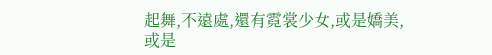起舞,不遠處,還有霓裳少女,或是嬌美,或是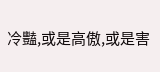冷豔,或是高傲,或是害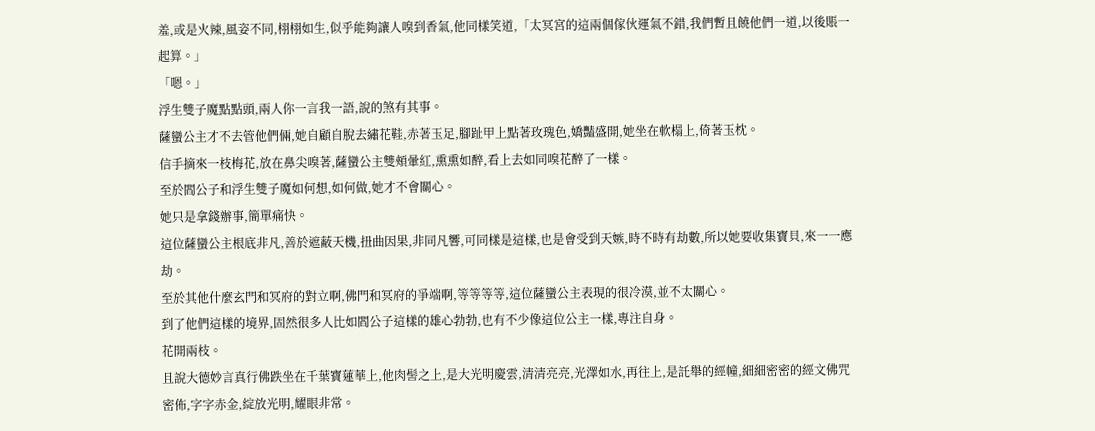羞,或是火辣,風姿不同,栩栩如生,似乎能夠讓人嗅到香氣,他同樣笑道,「太冥宮的這兩個傢伙運氣不錯,我們暫且饒他們一道,以後賬一起算。」
「嗯。」
浮生雙子魔點點頭,兩人你一言我一語,說的煞有其事。
薩蠻公主才不去管他們倆,她自顧自脫去繡花鞋,赤著玉足,腳趾甲上點著玫瑰色,嬌豔盛開,她坐在軟榻上,倚著玉枕。
信手摘來一枝梅花,放在鼻尖嗅著,薩蠻公主雙頰暈紅,熏熏如醉,看上去如同嗅花醉了一樣。
至於閻公子和浮生雙子魔如何想,如何做,她才不會關心。
她只是拿錢辦事,簡單痛快。
這位薩蠻公主根底非凡,善於遮蔽天機,扭曲因果,非同凡響,可同樣是這樣,也是會受到天嫉,時不時有劫數,所以她要收集寶貝,來一一應劫。
至於其他什麼玄門和冥府的對立啊,佛門和冥府的爭端啊,等等等等,這位薩蠻公主表現的很冷漠,並不太關心。
到了他們這樣的境界,固然很多人比如閻公子這樣的雄心勃勃,也有不少像這位公主一樣,專注自身。
花開兩枝。
且說大德妙言真行佛跌坐在千葉寶蓮華上,他肉髻之上,是大光明慶雲,清清亮亮,光澤如水,再往上,是託舉的經幢,細細密密的經文佛咒密佈,字字赤金,綻放光明,耀眼非常。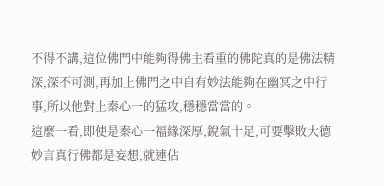不得不講,這位佛門中能夠得佛主看重的佛陀真的是佛法精深,深不可測,再加上佛門之中自有妙法能夠在幽冥之中行事,所以他對上秦心一的猛攻,穩穩當當的。
這麼一看,即使是秦心一福緣深厚,銳氣十足,可要擊敗大德妙言真行佛都是妄想,就連佔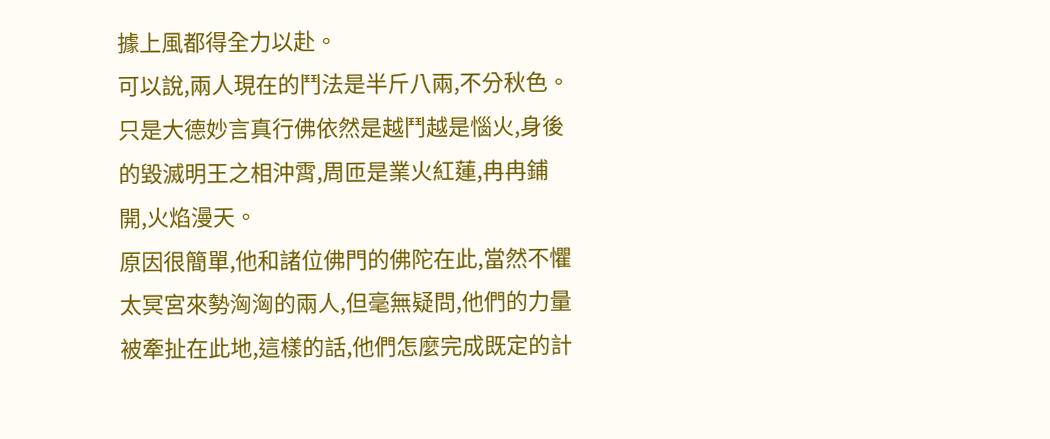據上風都得全力以赴。
可以說,兩人現在的鬥法是半斤八兩,不分秋色。
只是大德妙言真行佛依然是越鬥越是惱火,身後的毀滅明王之相沖霄,周匝是業火紅蓮,冉冉鋪開,火焰漫天。
原因很簡單,他和諸位佛門的佛陀在此,當然不懼太冥宮來勢洶洶的兩人,但毫無疑問,他們的力量被牽扯在此地,這樣的話,他們怎麼完成既定的計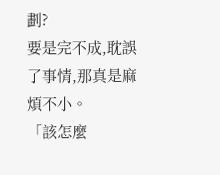劃?
要是完不成,耽誤了事情,那真是麻煩不小。
「該怎麼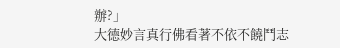辦?」
大德妙言真行佛看著不依不饒鬥志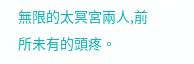無限的太冥宮兩人,前所未有的頭疼。